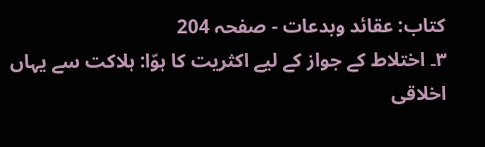کتاب: عقائد وبدعات - صفحہ 204
۳۔ اختلاط کے جواز کے لیے اکثریت کا ہوّا: ہلاکت سے یہاں اخلاقی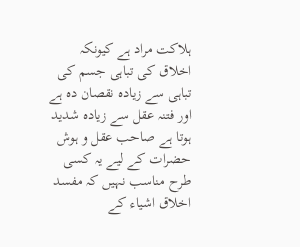ہلاکت مراد ہے کیونکہ اخلاق کی تباہی جسم کی تباہی سے زیادہ نقصان دہ ہے اور فتنہ عقل سے زیادہ شدید ہوتا ہے صاحب عقل و ہوش حضرات کے لیے یہ کسی طرح مناسب نہیں کہ مفسد اخلاق اشیاء کے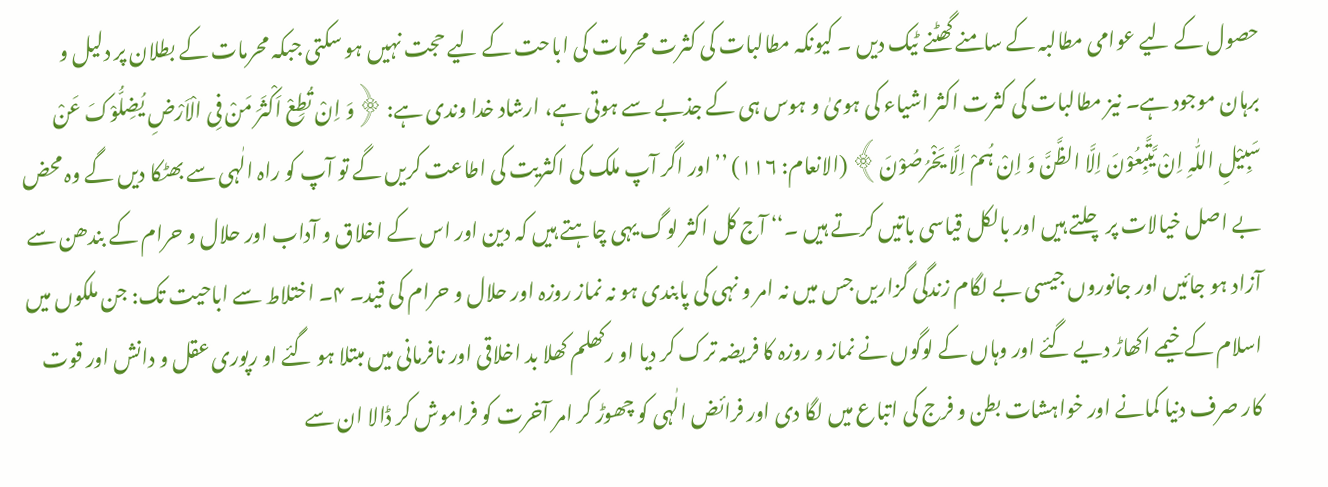حصول کے لیے عوامی مطالبہ کے سامنے گھٹنے ٹیک دیں ۔ کیونکہ مطالبات کی کثرت محرمات کی اباحت کے لیے حجت نہیں ہو سکتی جبکہ محرمات کے بطلان پر دلیل و برہان موجود ہے۔ نیز مطالبات کی کثرت اکثر اشیاء کی ہویٰ و ہوس ہی کے جذبے سے ہوتی ہے، ارشاد خدا وندی ہے: ﴿وَ اِنْ تُطِعْ اَکْثَرَ مَنْ فِی الْاَرْضِ یُضِلُّوْکَ عَنْ سَبِیْلِ اللّٰہِ اِنْ یَّتَّبِعُوْنَ اِلَّا الظَّنَّ وَ اِنْ ہُمْ اِلَّا یَخْرُصُوْنَ﴾ (الانعام: ۱۱۶) ’’اور اگر آپ ملک کی اکثریت کی اطاعت کریں گے تو آپ کو راہ الٰہی سے بھٹکا دیں گے وہ محض بے اصل خیالات پر چلتے ہیں اور بالکل قیاسی باتیں کرتے ہیں ۔‘‘ آج کل اکثر لوگ یہی چاہتے ہیں کہ دین اور اس کے اخلاق و آداب اور حلال و حرام کے بندھن سے آزاد ہو جائیں اور جانوروں جیسی بے لگام زندگی گزاریں جس میں نہ امر و نہی کی پابندی ہو نہ نماز روزہ اور حلال و حرام کی قید۔ ۴۔ اختلاط سے اباحیت تک: جن ملکوں میں اسلام کے خیمے اکھاڑ دیے گئے اور وہاں کے لوگوں نے نماز و روزہ کا فریضہ ترک کر دیا او رکھلم کھلا بد اخلاقی اور نافرمانی میں مبتلا ہو گئے او رپوری عقل و دانش اور قوت کار صرف دنیا کمانے اور خواہشات بطن و فرج کی اتباع میں لگا دی اور فرائض الٰہی کو چھوڑ کر امر آخرت کو فراموش کر ڈالا ان سے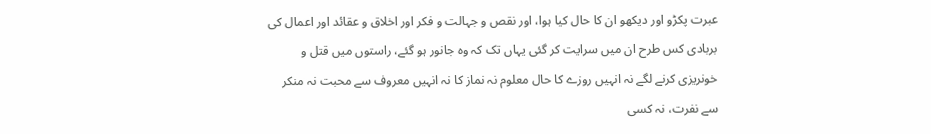عبرت پکڑو اور دیکھو ان کا حال کیا ہوا، اور نقص و جہالت و فکر اور اخلاق و عقائد اور اعمال کی بربادی کس طرح ان میں سرایت کر گئی یہاں تک کہ وہ جانور ہو گئے، راستوں میں قتل و خونریزی کرنے لگے نہ انہیں روزے کا حال معلوم نہ نماز کا نہ انہیں معروف سے محبت نہ منکر سے نفرت، نہ کسی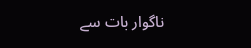ناگوار بات سے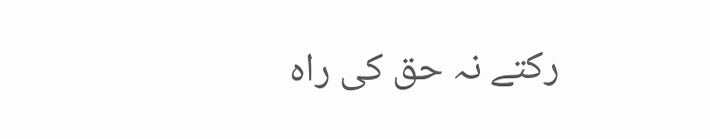رکتے نہ حق کی راہ